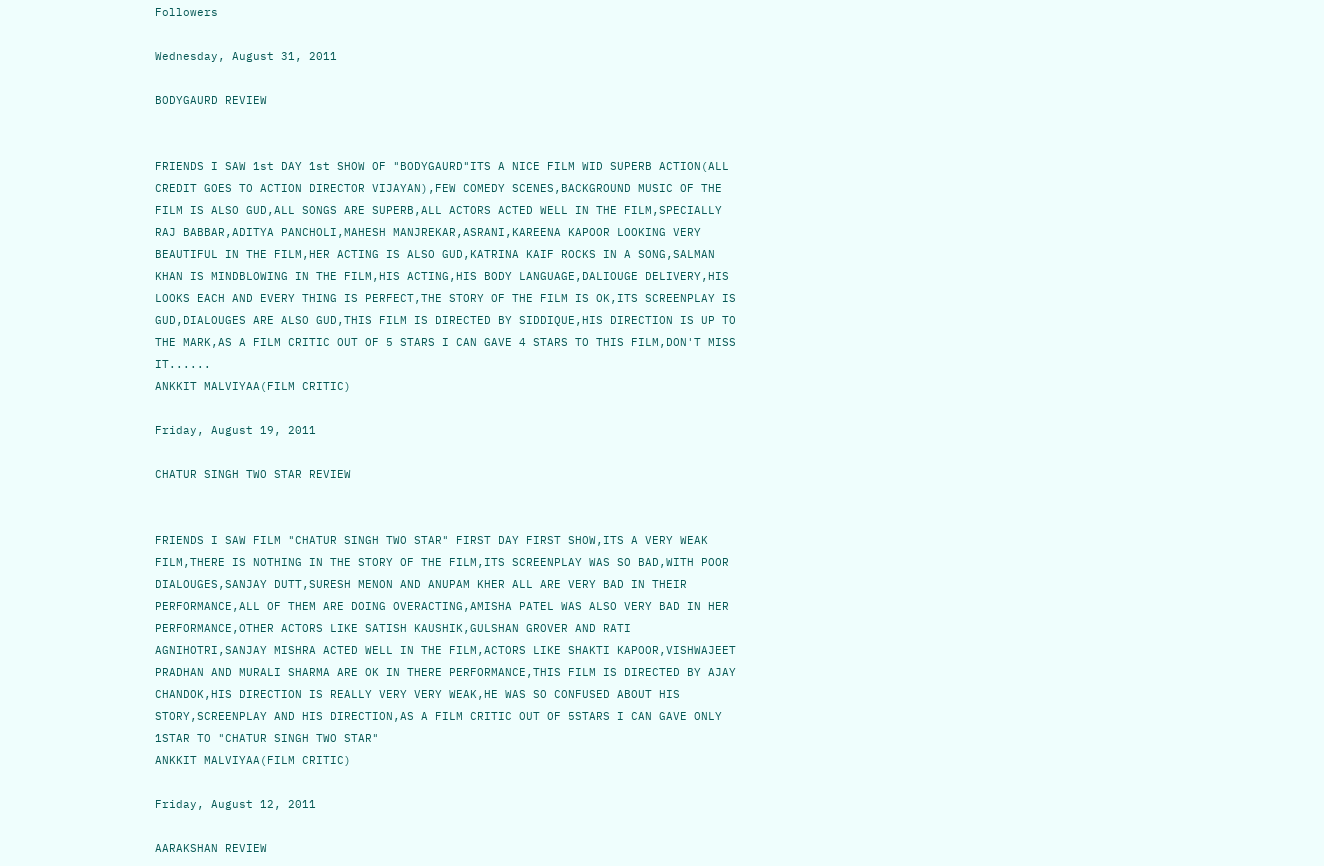Followers

Wednesday, August 31, 2011

BODYGAURD REVIEW


FRIENDS I SAW 1st DAY 1st SHOW OF "BODYGAURD"ITS A NICE FILM WID SUPERB ACTION(ALL CREDIT GOES TO ACTION DIRECTOR VIJAYAN),FEW COMEDY SCENES,BACKGROUND MUSIC OF THE FILM IS ALSO GUD,ALL SONGS ARE SUPERB,ALL ACTORS ACTED WELL IN THE FILM,SPECIALLY RAJ BABBAR,ADITYA PANCHOLI,MAHESH MANJREKAR,ASRANI,KAREENA KAPOOR LOOKING VERY BEAUTIFUL IN THE FILM,HER ACTING IS ALSO GUD,KATRINA KAIF ROCKS IN A SONG,SALMAN KHAN IS MINDBLOWING IN THE FILM,HIS ACTING,HIS BODY LANGUAGE,DALIOUGE DELIVERY,HIS LOOKS EACH AND EVERY THING IS PERFECT,THE STORY OF THE FILM IS OK,ITS SCREENPLAY IS GUD,DIALOUGES ARE ALSO GUD,THIS FILM IS DIRECTED BY SIDDIQUE,HIS DIRECTION IS UP TO THE MARK,AS A FILM CRITIC OUT OF 5 STARS I CAN GAVE 4 STARS TO THIS FILM,DON'T MISS IT......
ANKKIT MALVIYAA(FILM CRITIC)

Friday, August 19, 2011

CHATUR SINGH TWO STAR REVIEW


FRIENDS I SAW FILM "CHATUR SINGH TWO STAR" FIRST DAY FIRST SHOW,ITS A VERY WEAK FILM,THERE IS NOTHING IN THE STORY OF THE FILM,ITS SCREENPLAY WAS SO BAD,WITH POOR DIALOUGES,SANJAY DUTT,SURESH MENON AND ANUPAM KHER ALL ARE VERY BAD IN THEIR PERFORMANCE,ALL OF THEM ARE DOING OVERACTING,AMISHA PATEL WAS ALSO VERY BAD IN HER PERFORMANCE,OTHER ACTORS LIKE SATISH KAUSHIK,GULSHAN GROVER AND RATI AGNIHOTRI,SANJAY MISHRA ACTED WELL IN THE FILM,ACTORS LIKE SHAKTI KAPOOR,VISHWAJEET PRADHAN AND MURALI SHARMA ARE OK IN THERE PERFORMANCE,THIS FILM IS DIRECTED BY AJAY CHANDOK,HIS DIRECTION IS REALLY VERY VERY WEAK,HE WAS SO CONFUSED ABOUT HIS STORY,SCREENPLAY AND HIS DIRECTION,AS A FILM CRITIC OUT OF 5STARS I CAN GAVE ONLY 1STAR TO "CHATUR SINGH TWO STAR"
ANKKIT MALVIYAA(FILM CRITIC)

Friday, August 12, 2011

AARAKSHAN REVIEW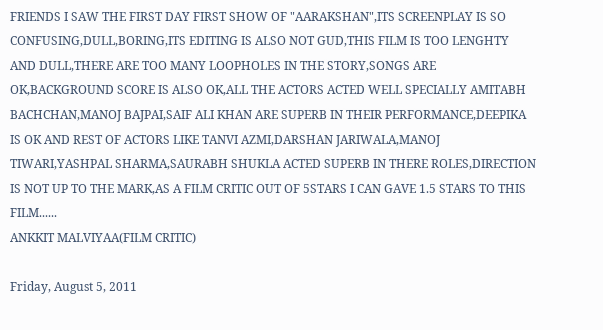FRIENDS I SAW THE FIRST DAY FIRST SHOW OF "AARAKSHAN",ITS SCREENPLAY IS SO CONFUSING,DULL,BORING,ITS EDITING IS ALSO NOT GUD,THIS FILM IS TOO LENGHTY AND DULL,THERE ARE TOO MANY LOOPHOLES IN THE STORY,SONGS ARE OK,BACKGROUND SCORE IS ALSO OK,ALL THE ACTORS ACTED WELL SPECIALLY AMITABH BACHCHAN,MANOJ BAJPAI,SAIF ALI KHAN ARE SUPERB IN THEIR PERFORMANCE,DEEPIKA IS OK AND REST OF ACTORS LIKE TANVI AZMI,DARSHAN JARIWALA,MANOJ TIWARI,YASHPAL SHARMA,SAURABH SHUKLA ACTED SUPERB IN THERE ROLES,DIRECTION IS NOT UP TO THE MARK,AS A FILM CRITIC OUT OF 5STARS I CAN GAVE 1.5 STARS TO THIS FILM......
ANKKIT MALVIYAA(FILM CRITIC)

Friday, August 5, 2011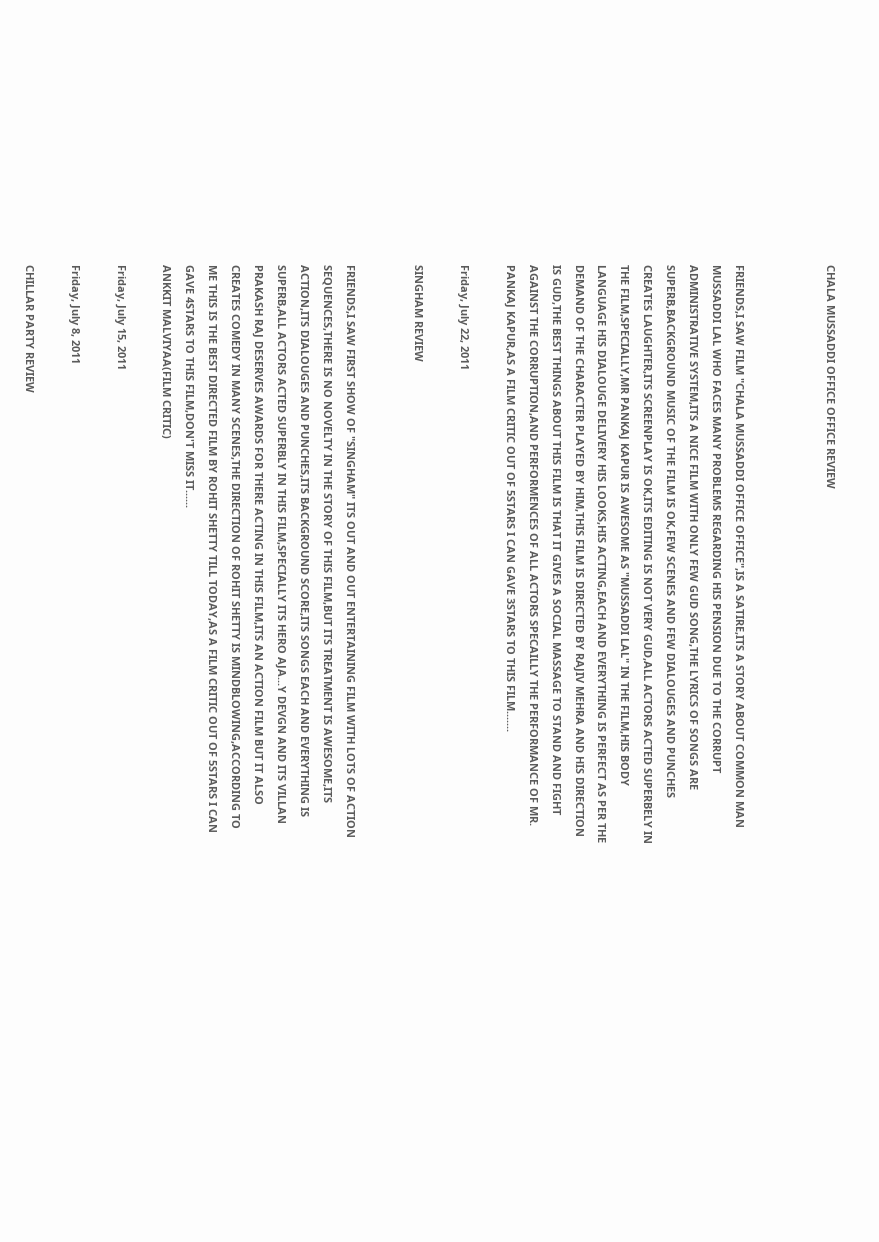CHALA MUSSADDI OFFICE OFFICE REVIEW



FRIENDS,I SAW FILM "CHALA MUSSADDI OFFICE OFFICE",IS A SATIRE,ITS A STORY ABOUT COMMON MAN MUSSADDI LAL WHO FACES MANY PROBLEMS REGARDING HIS PENSION DUE TO THE CORRUPT ADMINISTRATIVE SYSTEM,ITS A NICE FILM WITH ONLY FEW GUD SONG,THE LYRICS OF SONGS ARE SUPERB,BACKGROUND MUSIC OF THE FILM IS OK,FEW SCENES AND FEW DIALOUGES AND PUNCHES CREATES LAUGHTER,ITS SCREENPLAY IS OK,ITS EDITING IS NOT VERY GUD,ALL ACTORS ACTED SUPERBELY IN THE FILM,SPECIALLY,MR PANKAJ KAPUR IS AWESOME AS "MUSSADDI LAL" IN THE FILM,HIS BODY LANGUAGE HIS DIALOUGE DELIVERY HIS LOOKS,HIS ACTING,EACH AND EVERYTHING IS PERFECT AS PER THE DEMAND OF THE CHARACTER PLAYED BY HIM,THIS FILM IS DIRECTED BY RAJIV MEHRA AND HIS DIRECTION IS GUD,THE BEST THINGS ABOUT THIS FILM IS THAT IT GIVES A SOCIAL MASSAGE TO STAND AND FIGHT AGAINST THE CORRUPTION,AND PERFORMENCES OF ALL ACTORS SPECAILLY THE PERFORMANCE OF MR. PANKAJ KAPUR,AS A FILM CRITIC OUT OF 5STARS I CAN GAVE 3STARS TO THIS FILM.......

Friday, July 22, 2011

SINGHAM REVIEW


FRIENDS,I SAW FIRST SHOW OF "SINGHAM" ITS OUT AND OUT ENTERTAINING FILM WITH LOTS OF ACTION SEQUENCES,THERE IS NO NOVELTY IN THE STORY OF THIS FILM,BUT ITS TREATMENT IS AWESOME,ITS ACTION,ITS DIALOUGES AND PUNCHES,ITS BACKGROUND SCORE,ITS SONGS EACH AND EVERYTHING IS SUPERB,ALL ACTORS ACTED SUPERBLY IN THIS FILM,SPECIALLY ITS HERO AJA...Y DEVGN AND ITS VILLAN PRAKASH RAJ DESERVES AWARDS FOR THERE ACTING IN THIS FILM,ITS AN ACTION FILM BUT IT ALSO CREATES COMEDY IN MANY SCENES,THE DIRECTION OF ROHIT SHETTY IS MINDBLOWING,ACCORDING TO ME THIS IS THE BEST DIRECTED FILM BY ROHIT SHETTY TILL TODAY,AS A FILM CRITIC OUT OF 5STARS I CAN GAVE 4STARS TO THIS FILM,DON'T MISS IT......
ANKKIT MALVIYAA(FILM CRITIC)

Friday, July 15, 2011

Friday, July 8, 2011

CHILLAR PARTY REVIEW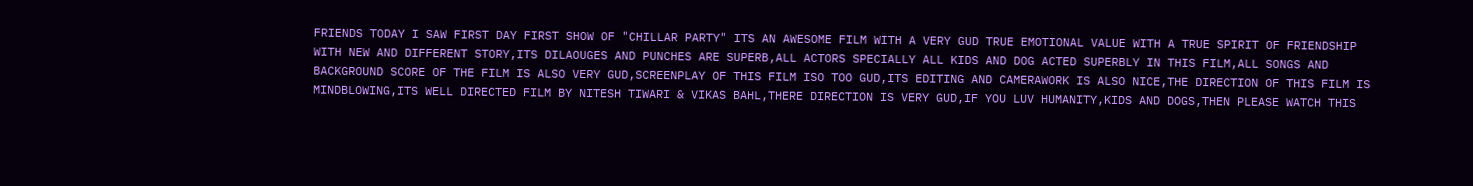FRIENDS TODAY I SAW FIRST DAY FIRST SHOW OF "CHILLAR PARTY" ITS AN AWESOME FILM WITH A VERY GUD TRUE EMOTIONAL VALUE WITH A TRUE SPIRIT OF FRIENDSHIP WITH NEW AND DIFFERENT STORY,ITS DILAOUGES AND PUNCHES ARE SUPERB,ALL ACTORS SPECIALLY ALL KIDS AND DOG ACTED SUPERBLY IN THIS FILM,ALL SONGS AND BACKGROUND SCORE OF THE FILM IS ALSO VERY GUD,SCREENPLAY OF THIS FILM ISO TOO GUD,ITS EDITING AND CAMERAWORK IS ALSO NICE,THE DIRECTION OF THIS FILM IS MINDBLOWING,ITS WELL DIRECTED FILM BY NITESH TIWARI & VIKAS BAHL,THERE DIRECTION IS VERY GUD,IF YOU LUV HUMANITY,KIDS AND DOGS,THEN PLEASE WATCH THIS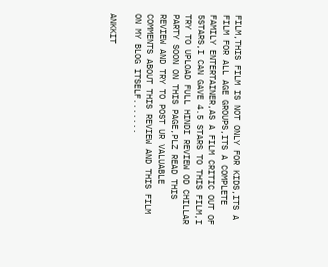FILM,THIS FILM IS NOT ONLY FOR KIDS,ITS A FILM FOR ALL AGE GROUPS,ITS A COMPLETE FAMILY ENTERTAINER,AS A FILM CRITIC OUT OF 5STARS,I CAN GAVE 4.5 STARS TO THIS FILM,I TRY TO UPLOAD FULL HINDI REVIEW OD CHILLAR PARTY SOON ON THIS PAGE,PLZ READ THIS REVIEW AND TRY TO POST UR VALUABLE COMMENTS ABOUT THIS REVIEW AND THIS FILM ON MY BLOG ITSELF.......

ANKKIT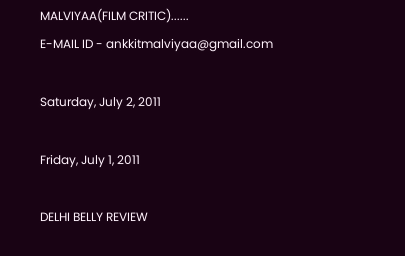MALVIYAA(FILM CRITIC)......
E-MAIL ID - ankkitmalviyaa@gmail.com

Saturday, July 2, 2011

Friday, July 1, 2011

DELHI BELLY REVIEW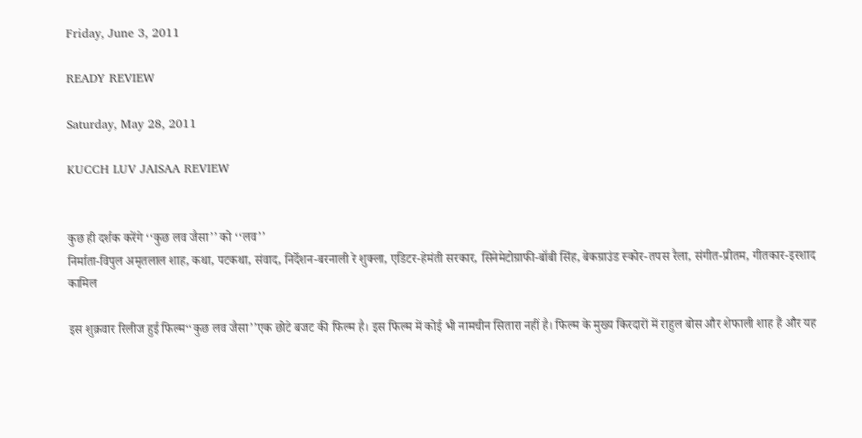Friday, June 3, 2011

READY REVIEW

Saturday, May 28, 2011

KUCCH LUV JAISAA REVIEW


कुछ ही दर्शक करेंगे ‘‘कुछ लव जैसा’’ को ‘‘लव’’
निर्माता-विपुल अमृतलाल शाह, कथा, पटकथा, संवाद, निर्देशन-बरनाली रे शुक्ला, एडिटर-हेमंती सरकार, सिनेमेटोग्राफी-बॉबी सिंह, बेकग्राउंड स्कोर-तपस रैला, संगीत-प्रीतम, गीतकार-इरशाद कामिल

इस शुक्रवार रिलीज हुई फिल्म‘‘कुछ लव जैसा’’एक छोटे बजट की फिल्म है। इस फिल्म में कोई भी नामचीन सितारा नहीं है। फिल्म के मुख्य किरदारों में राहुल बोस और शेफाली शाह हैं और यह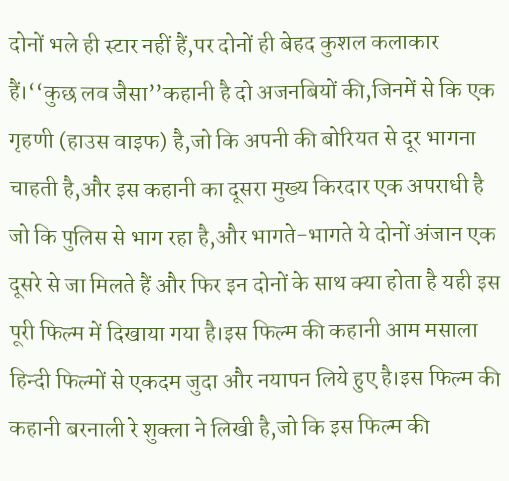दोनों भले ही स्टार नहीं हैं,पर दोनों ही बेहद कुशल कलाकार हैं।‘‘कुछ लव जैसा’’कहानी है दो अजनबियों की,जिनमें से कि एक गृहणी (हाउस वाइफ) है,जो कि अपनी की बोरियत से दूर भागना चाहती है,और इस कहानी का दूसरा मुख्य किरदार एक अपराधी है जो कि पुलिस से भाग रहा है,और भागते-भागते ये दोनों अंजान एक दूसरे से जा मिलते हैं और फिर इन दोनों के साथ क्या होता है यही इस पूरी फिल्म में दिखाया गया है।इस फिल्म की कहानी आम मसाला हिन्दी फिल्मों से एकदम जुदा और नयापन लिये हुए है।इस फिल्म की कहानी बरनाली रे शुक्ला ने लिखी है,जो कि इस फिल्म की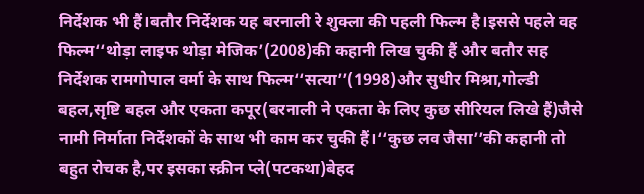निर्देशक भी हैं।बतौर निर्देशक यह बरनाली रे शुक्ला की पहली फिल्म है।इससे पहले वह फिल्म‘‘थोड़ा लाइफ थोड़ा मेजिक’(2008)की कहानी लिख चुकी हैं और बतौर सह निर्देशक रामगोपाल वर्मा के साथ फिल्म‘‘सत्या’’(1998)और सुधीर मिश्रा,गोल्डी बहल,सृष्टि बहल और एकता कपूर(बरनाली ने एकता के लिए कुछ सीरियल लिखे हैं)जैसे नामी निर्माता निर्देशकों के साथ भी काम कर चुकी हैं।‘‘कुछ लव जैसा’’की कहानी तो बहुत रोचक है,पर इसका स्क्रीन प्ले(पटकथा)बेहद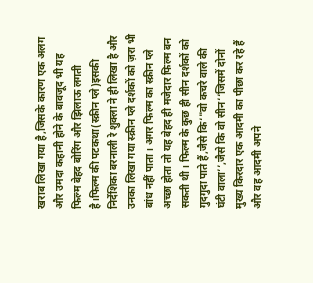खराब लिखा गया है,जिसके कारण एक अलग और उमदा कहानी होने के बावजूद भी यह फिल्म बेहद बोरिंग और झिलाऊ लगती है।फिल्म की पटकथा(स्क्रीन प्ले)इसकी निर्देशिका बरनाली रे शुक्ला ने ही लिखा है और उनका लिखा गया स्क्रीन प्ले दर्शकों को ज़रा भी बांध नहीं पाता। अगर फिल्म का स्क्रीन प्ले अच्छा होता तो यह बेहद ही मजेदार फिल्म बन सकती थी। फिल्म के कुछ ही सीन दर्शकों को गुदगुदा पाते हैं,जैसे कि‘"वो कचरे वाले की घंटी वाला’’,जैसे कि वो सीन‘‘जिसमें दोनों मुख्य किरदार एक आदमी का पीछा कर रहे हैं और वह आदमी अपने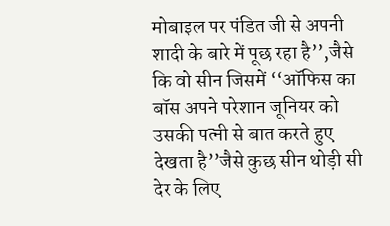मोबाइल पर पंडित जी से अपनी शादी के बारे में पूछ रहा है’’,जैसे कि वो सीन जिसमें ‘‘ऑफिस का बॉस अपने परेशान जूनियर को उसकी पत्नी से बात करते हुए देखता है’’जैसे कुछ सीन थोड़ी सी देर के लिए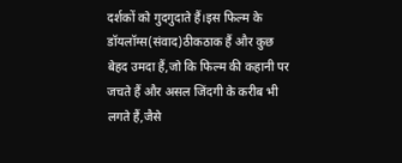दर्शकों को गुदगुदाते हैं।इस फिल्म के डॉयलॉग्स(संवाद)ठीकठाक हैं और कुछ बेहद उमदा हैं,जो कि फिल्म की कहानी पर जचते हैं और असल जिंदगी के करीब भी लगते हैं,जैसे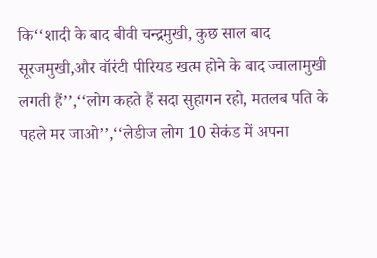कि‘‘शादी के बाद बीवी चन्द्रमुखी, कुछ साल बाद सूरजमुखी,और वॉरंटी पीरियड खत्म होने के बाद ज्वालामुखी लगती हैं’’,‘‘लोग कहते हैं सदा सुहागन रहो, मतलब पति के पहले मर जाओ’’,‘‘लेडीज लोग 10 सेकंड में अपना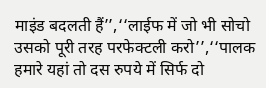माइंड बदलती हैं’’,‘‘लाईफ में जो भी सोचो उसको पूरी तरह परफेक्टली करो’’,‘‘पालक हमारे यहां तो दस रुपये में सिर्फ दो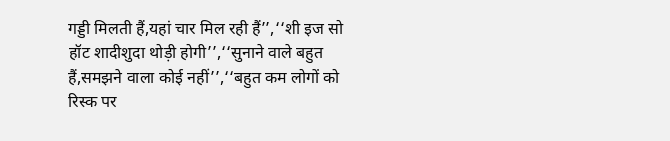गड्डी मिलती हैं,यहां चार मिल रही हैं’’,‘‘शी इज सो हॉट शादीशुदा थोड़ी होगी’’,‘‘सुनाने वाले बहुत हैं,समझने वाला कोई नहीं’’,‘‘बहुत कम लोगों को रिस्क पर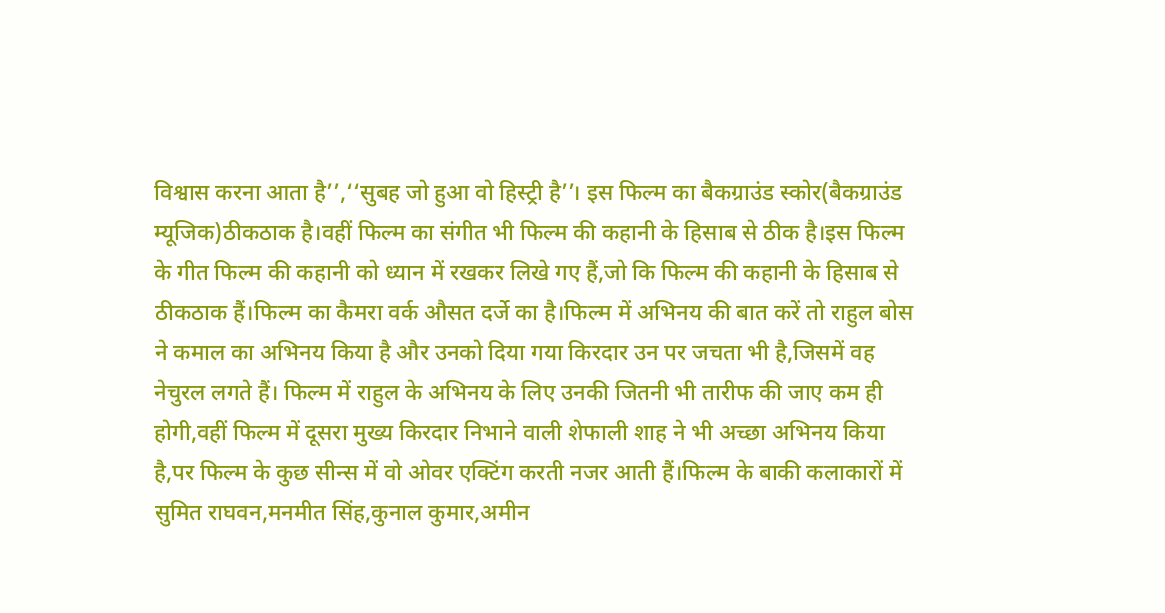विश्वास करना आता है’’,‘‘सुबह जो हुआ वो हिस्ट्री है’’। इस फिल्म का बैकग्राउंड स्कोर(बैकग्राउंड म्यूजिक)ठीकठाक है।वहीं फिल्म का संगीत भी फिल्म की कहानी के हिसाब से ठीक है।इस फिल्म के गीत फिल्म की कहानी को ध्यान में रखकर लिखे गए हैं,जो कि फिल्म की कहानी के हिसाब से ठीकठाक हैं।फिल्म का कैमरा वर्क औसत दर्जे का है।फिल्म में अभिनय की बात करें तो राहुल बोस ने कमाल का अभिनय किया है और उनको दिया गया किरदार उन पर जचता भी है,जिसमें वह नेचुरल लगते हैं। फिल्म में राहुल के अभिनय के लिए उनकी जितनी भी तारीफ की जाए कम ही होगी,वहीं फिल्म में दूसरा मुख्य किरदार निभाने वाली शेफाली शाह ने भी अच्छा अभिनय किया है,पर फिल्म के कुछ सीन्स में वो ओवर एक्टिंग करती नजर आती हैं।फिल्म के बाकी कलाकारों में सुमित राघवन,मनमीत सिंह,कुनाल कुमार,अमीन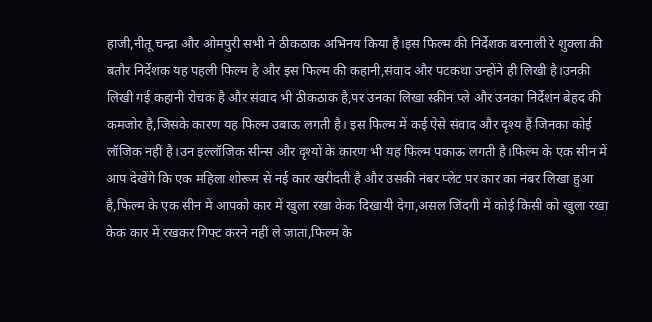हाजी,नीतू चन्द्रा और ओमपुरी सभी ने ठीकठाक अभिनय किया है।इस फिल्म की निर्देशक बरनाली रे शुक्ला की बतौर निर्देशक यह पहली फिल्म है और इस फिल्म की कहानी,संवाद और पटकथा उन्होंने ही लिखी है।उनकी लिखी गई कहानी रोचक है और संवाद भी ठीकठाक है,पर उनका लिखा स्क्रीन प्ले और उनका निर्देशन बेहद की कमजोर है,जिसके कारण यह फिल्म उबाऊ लगती है। इस फिल्म में कई ऐसे संवाद और दृश्य हैं जिनका कोई लॉजिक नहीं है।उन इल्लॉजिक सीन्स और दृश्यों के कारण भी यह फिल्म पकाऊ लगती है।फिल्म के एक सीन में आप देखेंगे कि एक महिला शोरूम से नई कार खरीदती है और उसकी नंबर प्लेट पर कार का नंबर लिखा हुआ है,फिल्म के एक सीन में आपको कार में खुला रखा केक दिखायी देगा,असल जिंदगी में कोई किसी को खुला रखा केक कार में रखकर गिफ्ट करने नहीं ले जाता,फिल्म के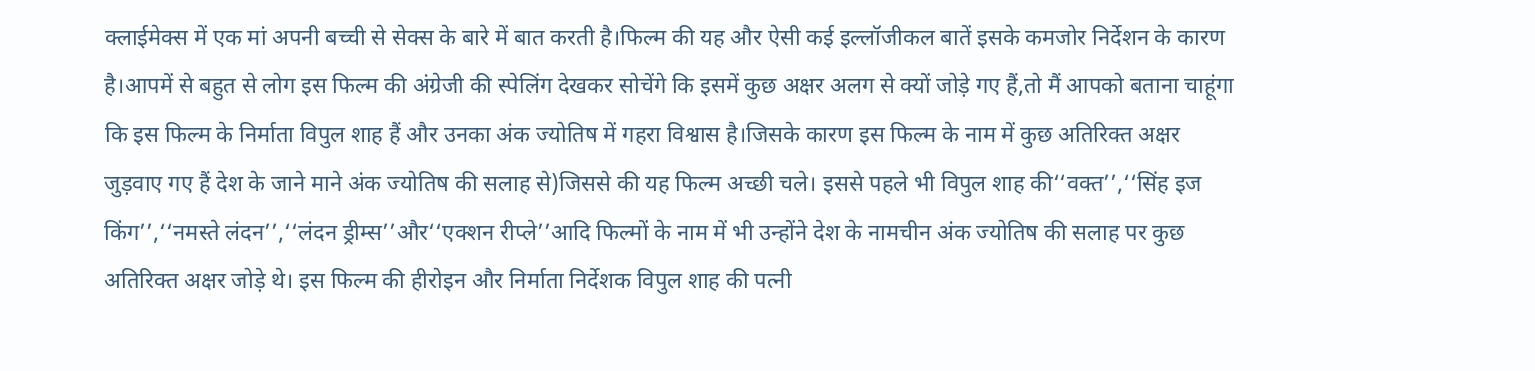क्लाईमेक्स में एक मां अपनी बच्ची से सेक्स के बारे में बात करती है।फिल्म की यह और ऐसी कई इल्लॉजीकल बातें इसके कमजोर निर्देशन के कारण है।आपमें से बहुत से लोग इस फिल्म की अंग्रेजी की स्पेलिंग देखकर सोचेंगे कि इसमें कुछ अक्षर अलग से क्यों जोड़े गए हैं,तो मैं आपको बताना चाहूंगा कि इस फिल्म के निर्माता विपुल शाह हैं और उनका अंक ज्योतिष में गहरा विश्वास है।जिसके कारण इस फिल्म के नाम में कुछ अतिरिक्त अक्षर जुड़वाए गए हैं देश के जाने माने अंक ज्योतिष की सलाह से)जिससे की यह फिल्म अच्छी चले। इससे पहले भी विपुल शाह की‘‘वक्त’’,‘‘सिंह इज किंग’’,‘‘नमस्ते लंदन’’,‘‘लंदन ड्रीम्स’’और‘‘एक्शन रीप्ले’’आदि फिल्मों के नाम में भी उन्होंने देश के नामचीन अंक ज्योतिष की सलाह पर कुछ अतिरिक्त अक्षर जोड़े थे। इस फिल्म की हीरोइन और निर्माता निर्देशक विपुल शाह की पत्नी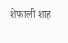शेफाली शाह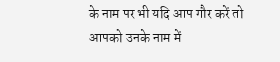के नाम पर भी यदि आप गौर करें तो आपको उनके नाम में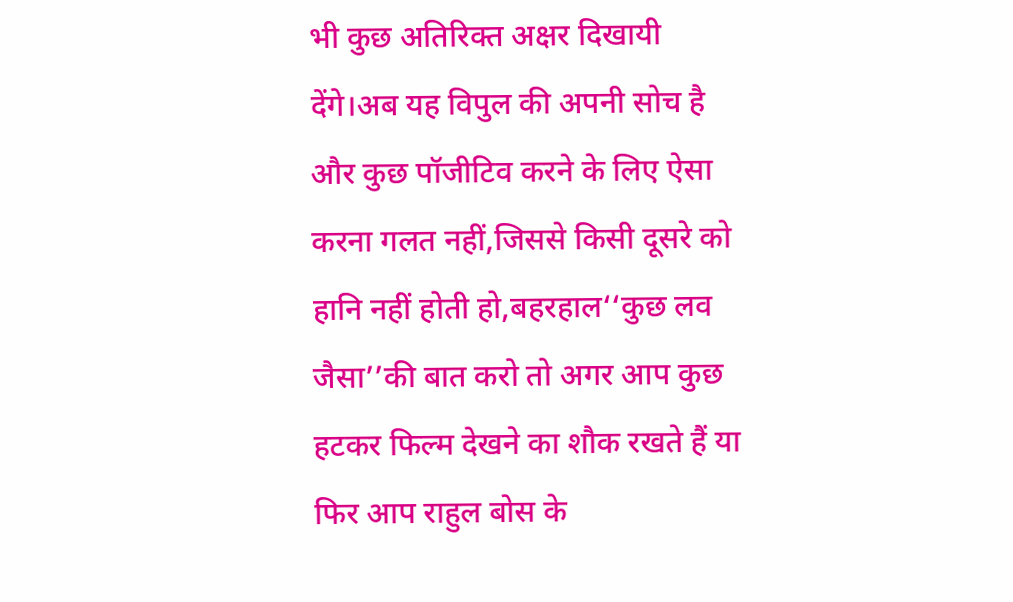भी कुछ अतिरिक्त अक्षर दिखायी देंगे।अब यह विपुल की अपनी सोच है और कुछ पॉजीटिव करने के लिए ऐसा करना गलत नहीं,जिससे किसी दूसरे को हानि नहीं होती हो,बहरहाल‘‘कुछ लव जैसा’’की बात करो तो अगर आप कुछ हटकर फिल्म देखने का शौक रखते हैं या फिर आप राहुल बोस के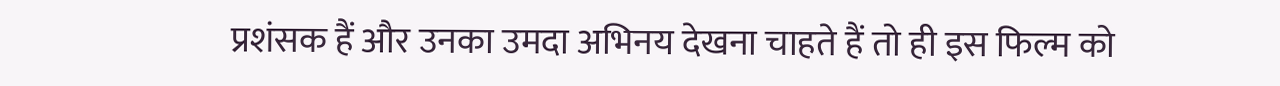प्रशंसक हैं और उनका उमदा अभिनय देखना चाहते हैं तो ही इस फिल्म को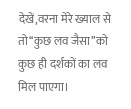देखें,वरना मेरे ख्याल से तो‘‘कुछ लव जैसा’’को कुछ ही दर्शकों का लव मिल पाएगा।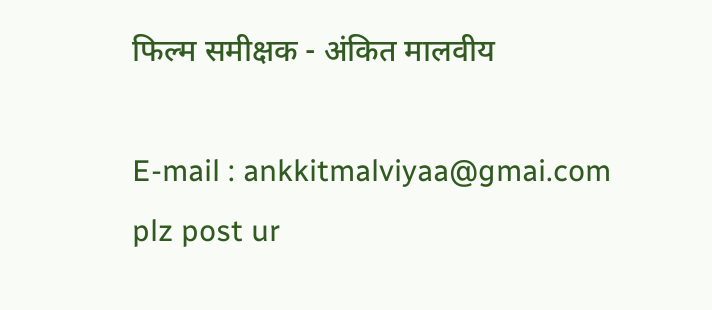फिल्म समीक्षक - अंकित मालवीय

E-mail : ankkitmalviyaa@gmai.com
plz post ur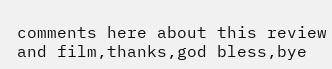comments here about this review and film,thanks,god bless,bye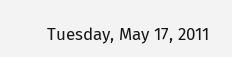Tuesday, May 17, 2011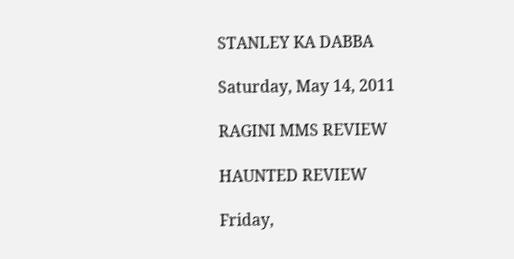STANLEY KA DABBA

Saturday, May 14, 2011

RAGINI MMS REVIEW

HAUNTED REVIEW

Friday,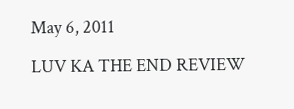May 6, 2011

LUV KA THE END REVIEW